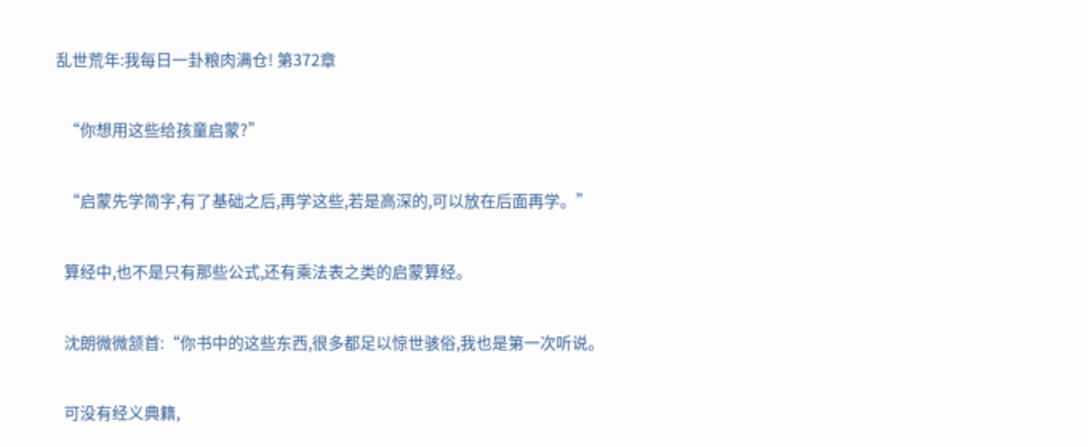乱世荒年:我每日一卦粮肉满仓! 第372章

  “你想用这些给孩童启蒙?”

  “启蒙先学简字,有了基础之后,再学这些,若是高深的,可以放在后面再学。”

  算经中,也不是只有那些公式,还有乘法表之类的启蒙算经。

  沈朗微微颔首:“你书中的这些东西,很多都足以惊世骇俗,我也是第一次听说。

  可没有经义典籍,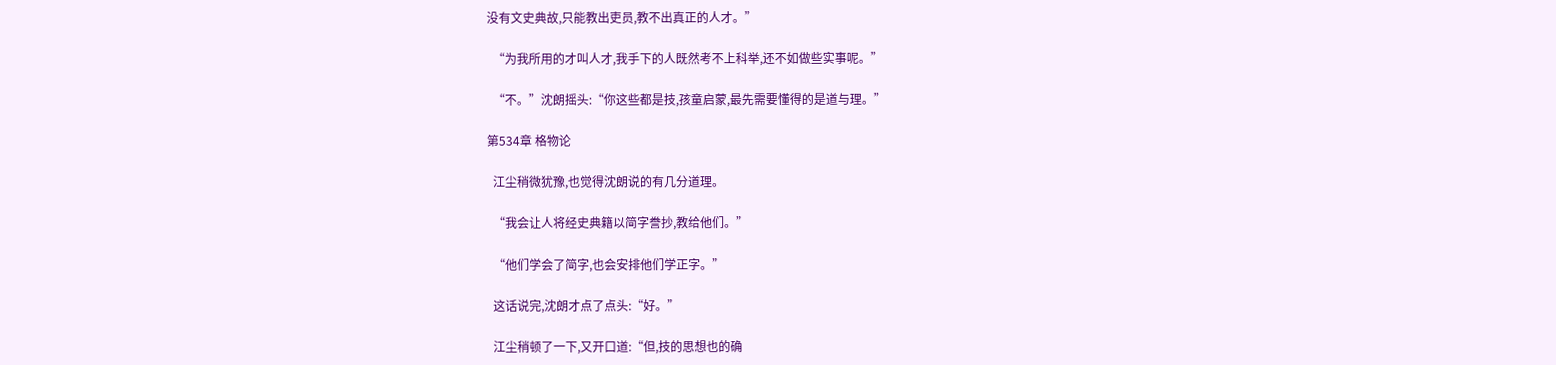没有文史典故,只能教出吏员,教不出真正的人才。”

  “为我所用的才叫人才,我手下的人既然考不上科举,还不如做些实事呢。”

  “不。”沈朗摇头:“你这些都是技,孩童启蒙,最先需要懂得的是道与理。”

第534章 格物论

  江尘稍微犹豫,也觉得沈朗说的有几分道理。

  “我会让人将经史典籍以简字誊抄,教给他们。”

  “他们学会了简字,也会安排他们学正字。”

  这话说完,沈朗才点了点头:“好。”

  江尘稍顿了一下,又开口道:“但,技的思想也的确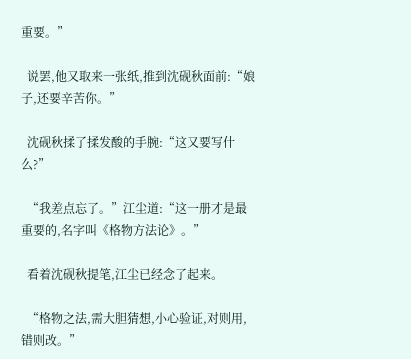重要。”

  说罢,他又取来一张纸,推到沈砚秋面前:“娘子,还要辛苦你。”

  沈砚秋揉了揉发酸的手腕:“这又要写什么?”

  “我差点忘了。”江尘道:“这一册才是最重要的,名字叫《格物方法论》。”

  看着沈砚秋提笔,江尘已经念了起来。

  “格物之法,需大胆猜想,小心验证,对则用,错则改。”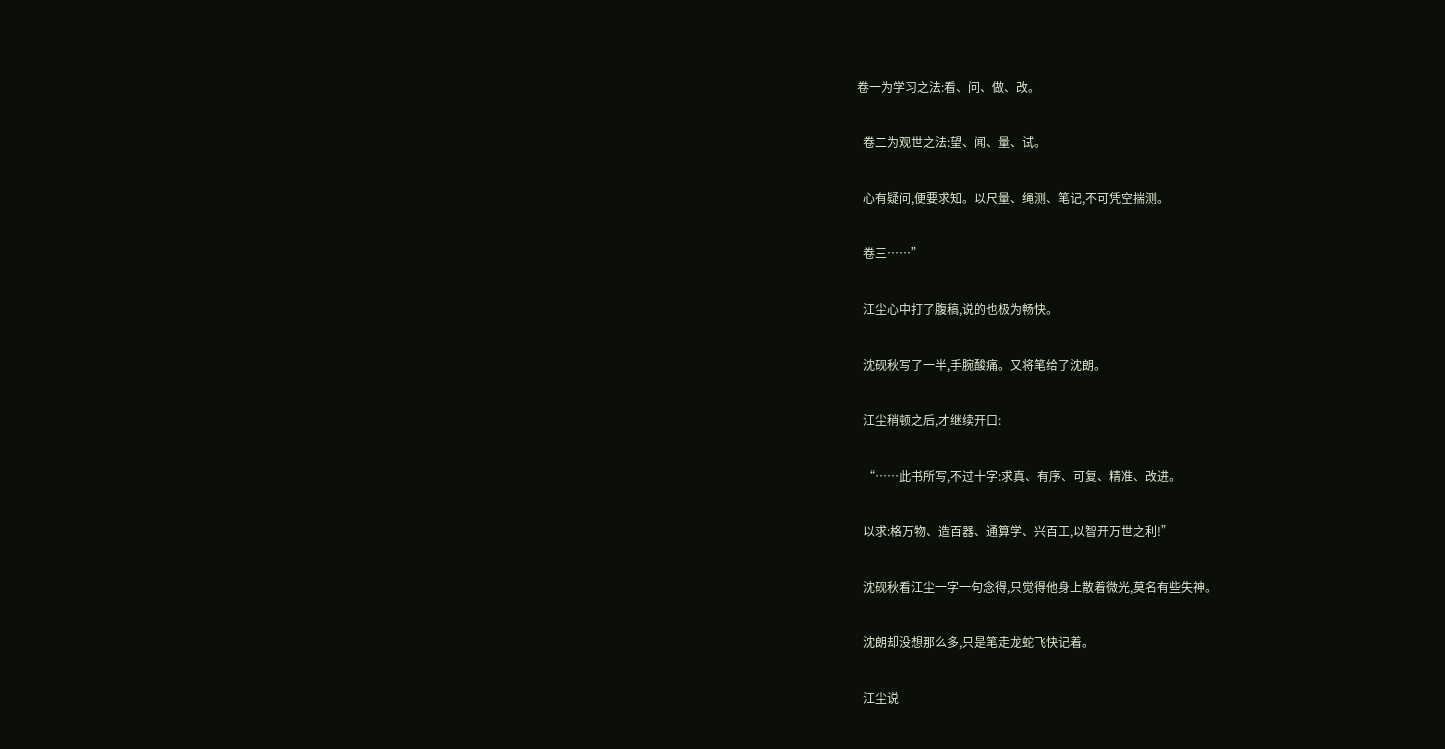卷一为学习之法:看、问、做、改。

  卷二为观世之法:望、闻、量、试。

  心有疑问,便要求知。以尺量、绳测、笔记,不可凭空揣测。

  卷三……”

  江尘心中打了腹稿,说的也极为畅快。

  沈砚秋写了一半,手腕酸痛。又将笔给了沈朗。

  江尘稍顿之后,才继续开口:

  “……此书所写,不过十字:求真、有序、可复、精准、改进。

  以求:格万物、造百器、通算学、兴百工,以智开万世之利!”

  沈砚秋看江尘一字一句念得,只觉得他身上散着微光,莫名有些失神。

  沈朗却没想那么多,只是笔走龙蛇飞快记着。

  江尘说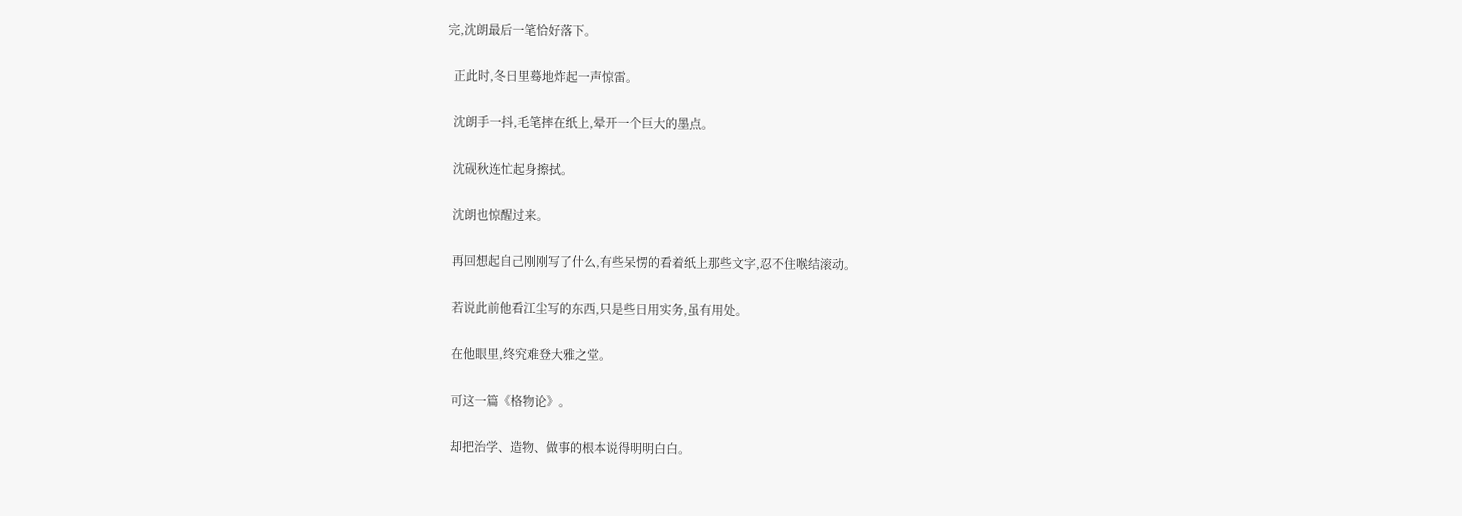完,沈朗最后一笔恰好落下。

  正此时,冬日里蓦地炸起一声惊雷。

  沈朗手一抖,毛笔摔在纸上,晕开一个巨大的墨点。

  沈砚秋连忙起身擦拭。

  沈朗也惊醒过来。

  再回想起自己刚刚写了什么,有些呆愣的看着纸上那些文字,忍不住喉结滚动。

  若说此前他看江尘写的东西,只是些日用实务,虽有用处。

  在他眼里,终究难登大雅之堂。

  可这一篇《格物论》。

  却把治学、造物、做事的根本说得明明白白。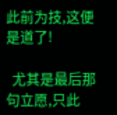此前为技,这便是道了!

  尤其是最后那句立愿,只此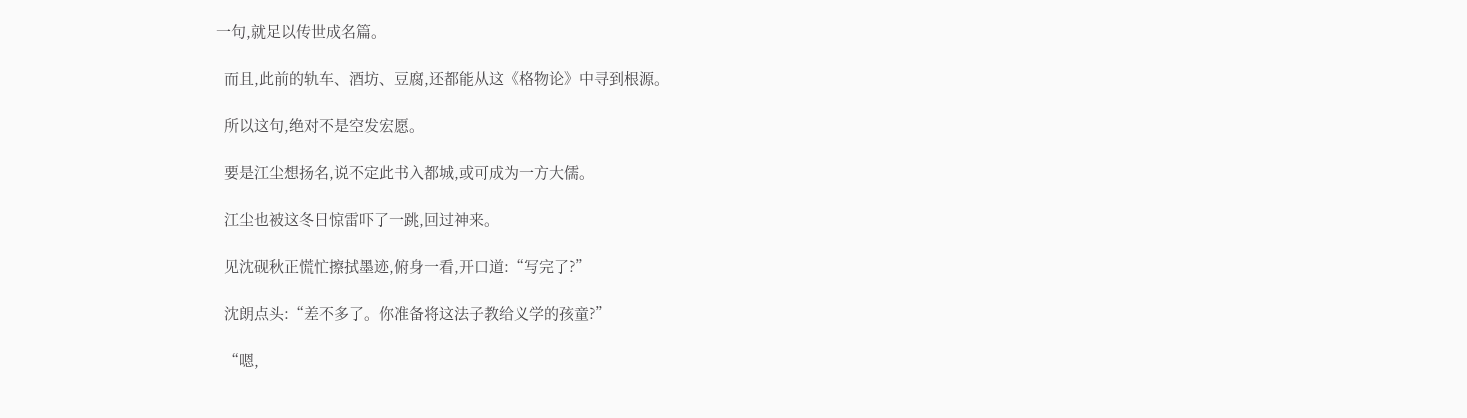一句,就足以传世成名篇。

  而且,此前的轨车、酒坊、豆腐,还都能从这《格物论》中寻到根源。

  所以这句,绝对不是空发宏愿。

  要是江尘想扬名,说不定此书入都城,或可成为一方大儒。

  江尘也被这冬日惊雷吓了一跳,回过神来。

  见沈砚秋正慌忙擦拭墨迹,俯身一看,开口道:“写完了?”

  沈朗点头:“差不多了。你准备将这法子教给义学的孩童?”

  “嗯,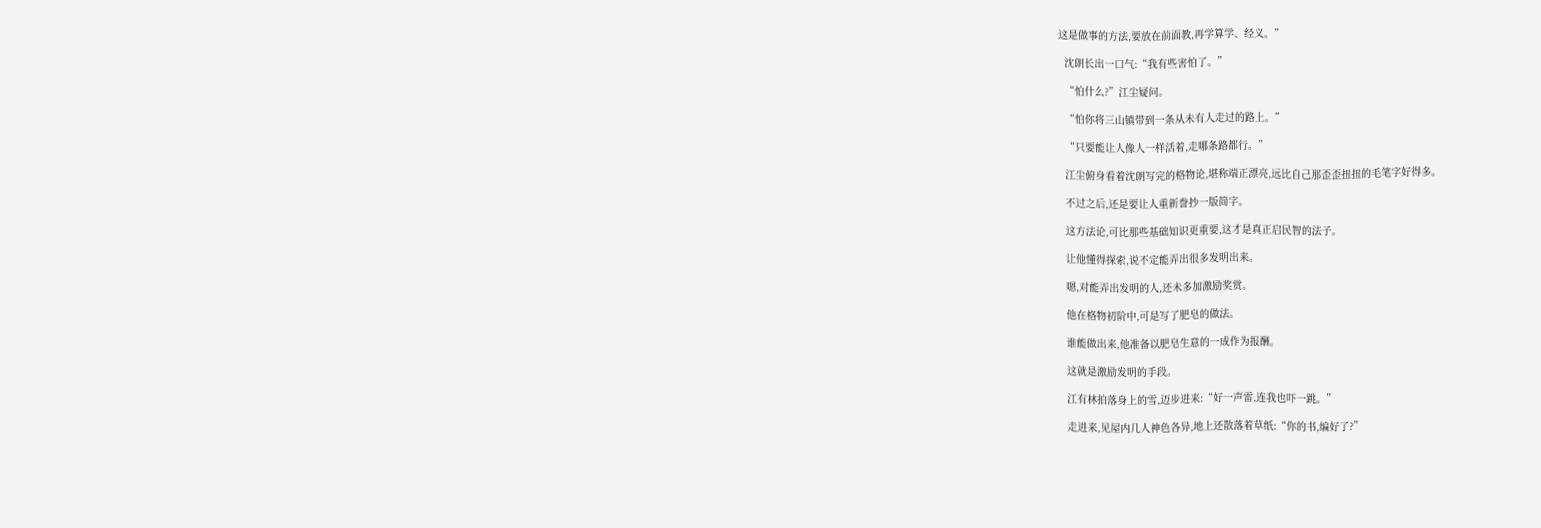这是做事的方法,要放在前面教,再学算学、经义。”

  沈朗长出一口气:“我有些害怕了。”

  “怕什么?”江尘疑问。

  “怕你将三山镇带到一条从未有人走过的路上。”

  “只要能让人像人一样活着,走哪条路都行。”

  江尘俯身看着沈朗写完的格物论,堪称端正漂亮,远比自己那歪歪扭扭的毛笔字好得多。

  不过之后,还是要让人重新誊抄一版简字。

  这方法论,可比那些基础知识更重要,这才是真正启民智的法子。

  让他懂得探索,说不定能弄出很多发明出来。

  嗯,对能弄出发明的人,还未多加激励奖赏。

  他在格物初阶中,可是写了肥皂的做法。

  谁能做出来,他准备以肥皂生意的一成作为报酬。

  这就是激励发明的手段。

  江有林拍落身上的雪,迈步进来:“好一声雷,连我也吓一跳。”

  走进来,见屋内几人神色各异,地上还散落着草纸:“你的书,编好了?”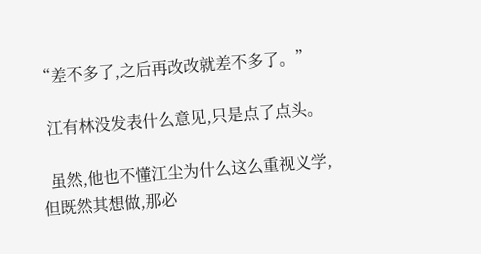“差不多了,之后再改改就差不多了。”

  江有林没发表什么意见,只是点了点头。

  虽然,他也不懂江尘为什么这么重视义学,但既然其想做,那必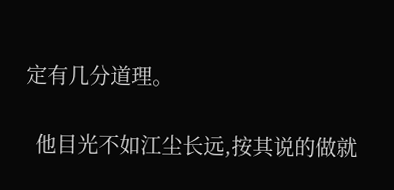定有几分道理。

  他目光不如江尘长远,按其说的做就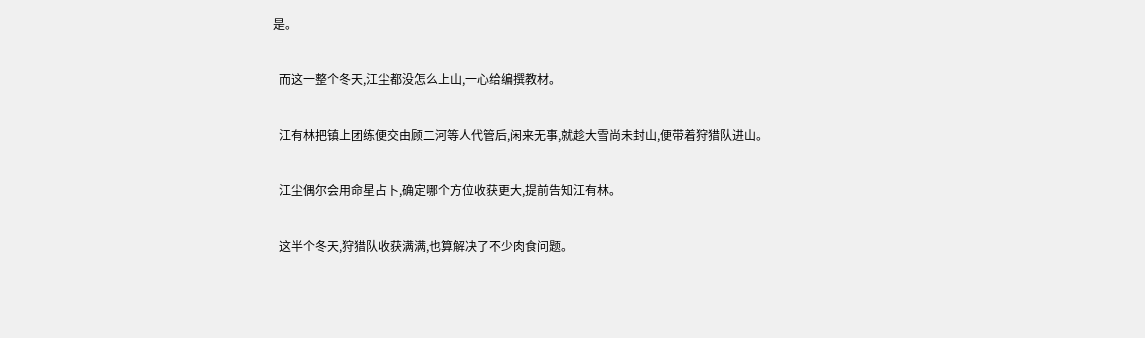是。

  而这一整个冬天,江尘都没怎么上山,一心给编撰教材。

  江有林把镇上团练便交由顾二河等人代管后,闲来无事,就趁大雪尚未封山,便带着狩猎队进山。

  江尘偶尔会用命星占卜,确定哪个方位收获更大,提前告知江有林。

  这半个冬天,狩猎队收获满满,也算解决了不少肉食问题。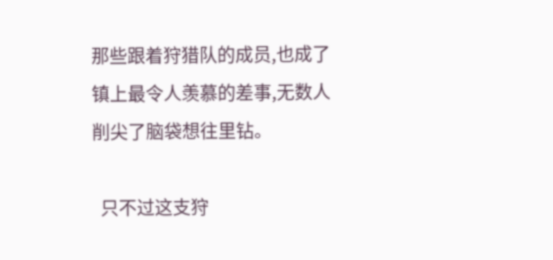那些跟着狩猎队的成员,也成了镇上最令人羡慕的差事,无数人削尖了脑袋想往里钻。

  只不过这支狩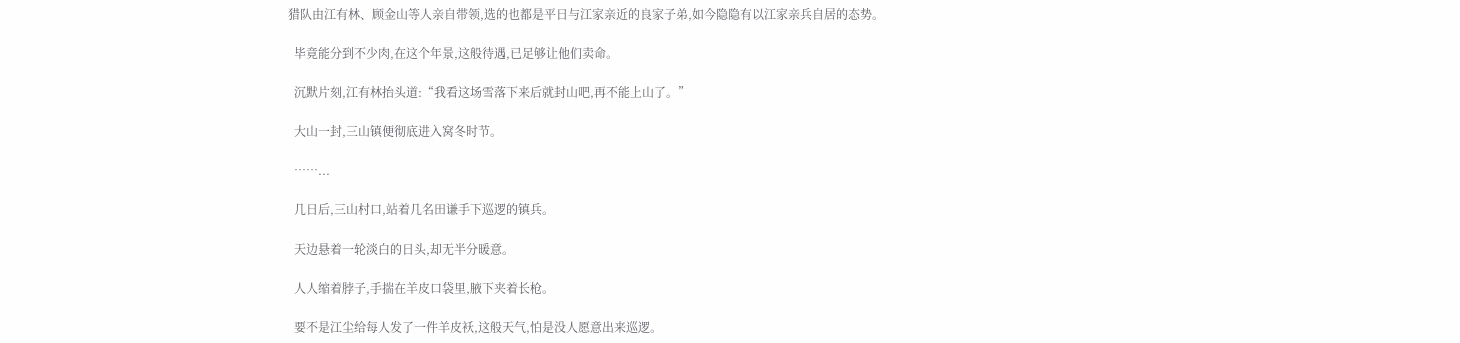猎队由江有林、顾金山等人亲自带领,选的也都是平日与江家亲近的良家子弟,如今隐隐有以江家亲兵自居的态势。

  毕竟能分到不少肉,在这个年景,这般待遇,已足够让他们卖命。

  沉默片刻,江有林抬头道:“我看这场雪落下来后就封山吧,再不能上山了。”

  大山一封,三山镇便彻底进入窝冬时节。

  ……...

  几日后,三山村口,站着几名田谦手下巡逻的镇兵。

  天边悬着一轮淡白的日头,却无半分暖意。

  人人缩着脖子,手揣在羊皮口袋里,腋下夹着长枪。

  要不是江尘给每人发了一件羊皮袄,这般天气,怕是没人愿意出来巡逻。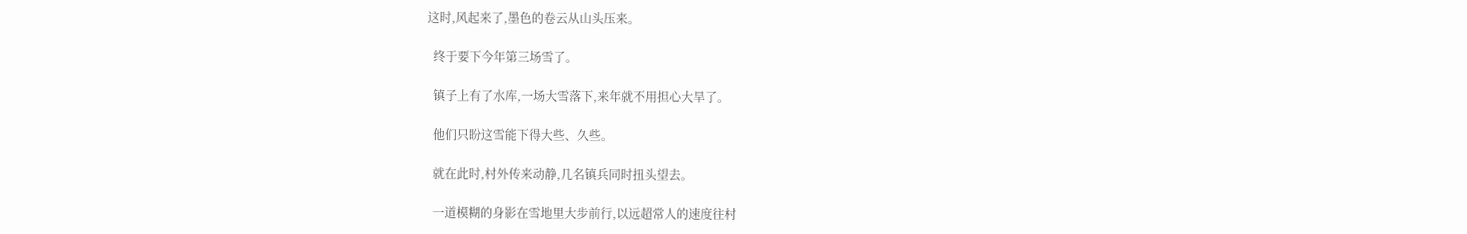这时,风起来了,墨色的卷云从山头压来。

  终于要下今年第三场雪了。

  镇子上有了水库,一场大雪落下,来年就不用担心大旱了。

  他们只盼这雪能下得大些、久些。

  就在此时,村外传来动静,几名镇兵同时扭头望去。

  一道模糊的身影在雪地里大步前行,以远超常人的速度往村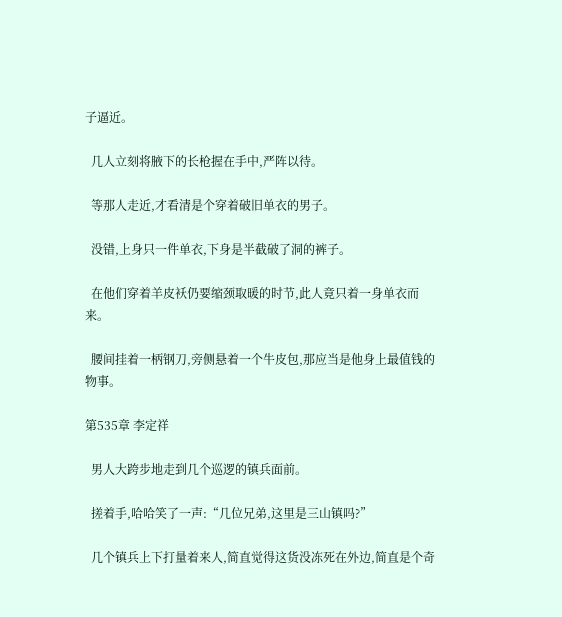子逼近。

  几人立刻将腋下的长枪握在手中,严阵以待。

  等那人走近,才看清是个穿着破旧单衣的男子。

  没错,上身只一件单衣,下身是半截破了洞的裤子。

  在他们穿着羊皮袄仍要缩颈取暖的时节,此人竟只着一身单衣而来。

  腰间挂着一柄钢刀,旁侧悬着一个牛皮包,那应当是他身上最值钱的物事。

第535章 李定祥

  男人大跨步地走到几个巡逻的镇兵面前。

  搓着手,哈哈笑了一声:“几位兄弟,这里是三山镇吗?”

  几个镇兵上下打量着来人,简直觉得这货没冻死在外边,简直是个奇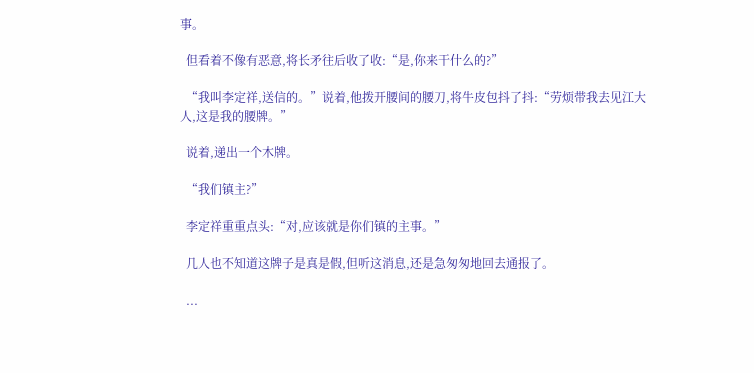事。

  但看着不像有恶意,将长矛往后收了收:“是,你来干什么的?”

  “我叫李定祥,送信的。”说着,他拨开腰间的腰刀,将牛皮包抖了抖:“劳烦带我去见江大人,这是我的腰牌。”

  说着,递出一个木牌。

  “我们镇主?”

  李定祥重重点头:“对,应该就是你们镇的主事。”

  几人也不知道这牌子是真是假,但听这消息,还是急匆匆地回去通报了。

  ...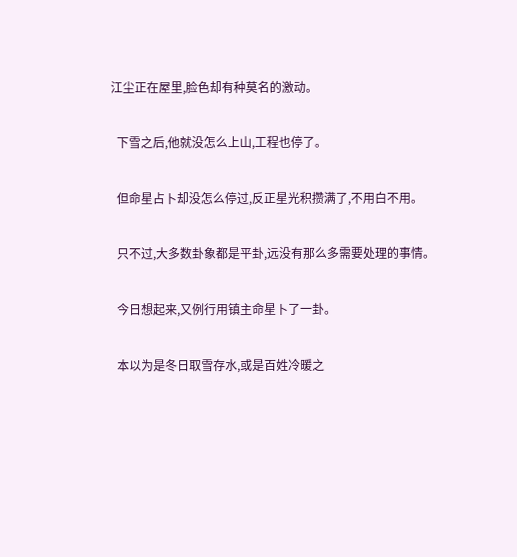江尘正在屋里,脸色却有种莫名的激动。

  下雪之后,他就没怎么上山,工程也停了。

  但命星占卜却没怎么停过,反正星光积攒满了,不用白不用。

  只不过,大多数卦象都是平卦,远没有那么多需要处理的事情。

  今日想起来,又例行用镇主命星卜了一卦。

  本以为是冬日取雪存水,或是百姓冷暖之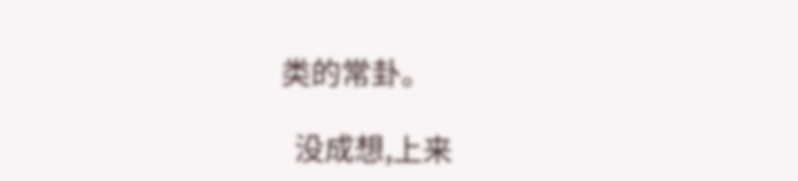类的常卦。

  没成想,上来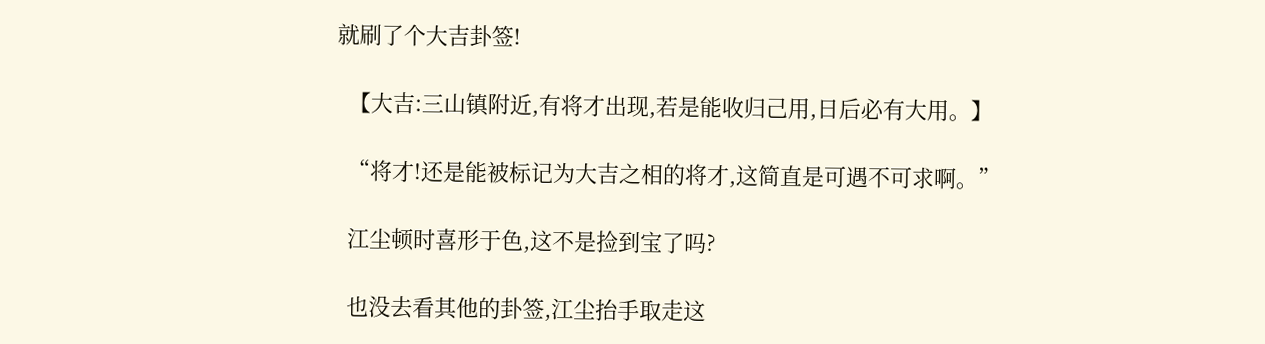就刷了个大吉卦签!

  【大吉:三山镇附近,有将才出现,若是能收归己用,日后必有大用。】

  “将才!还是能被标记为大吉之相的将才,这简直是可遇不可求啊。”

  江尘顿时喜形于色,这不是捡到宝了吗?

  也没去看其他的卦签,江尘抬手取走这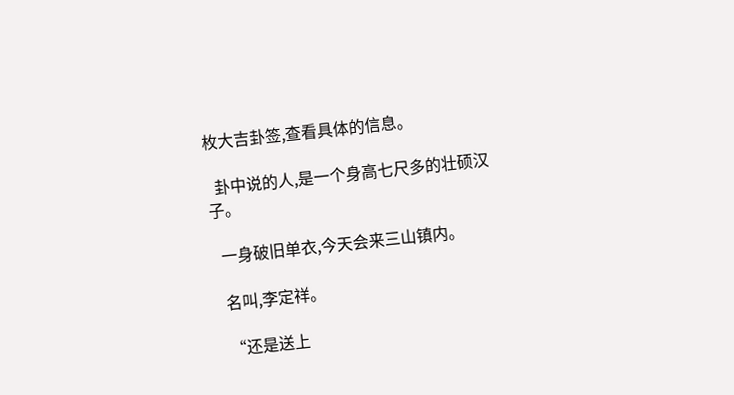枚大吉卦签,查看具体的信息。

  卦中说的人,是一个身高七尺多的壮硕汉子。

  一身破旧单衣,今天会来三山镇内。

  名叫,李定祥。

  “还是送上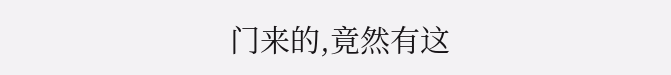门来的,竟然有这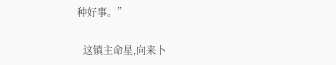种好事。”

  这镇主命星,向来卜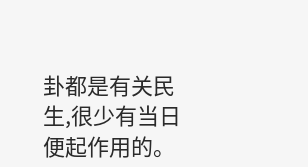卦都是有关民生,很少有当日便起作用的。